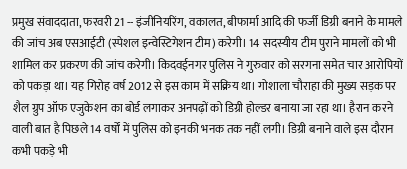प्रमुख संवाददाता, फरवरी 21 -- इंजीनियरिंग, वकालत, बीफार्मा आदि की फर्जी डिग्री बनाने के मामले की जांच अब एसआईटी (स्पेशल इन्वेस्टिगेशन टीम) करेगी। 14 सदस्यीय टीम पुराने मामलों को भी शामिल कर प्रकरण की जांच करेगी। किदवईनगर पुलिस ने गुरुवार को सरगना समेत चार आरोपियों को पकड़ा था। यह गिरोह वर्ष 2012 से इस काम में सक्रिय था। गोशाला चौराहा की मुख्य सड़क पर शैल ग्रुप ऑफ एजुकेशन का बोर्ड लगाकर अनपढ़ों को डिग्री होल्डर बनाया जा रहा था। हैरान करने वाली बात है पिछले 14 वर्षों में पुलिस को इनकी भनक तक नहीं लगी। डिग्री बनाने वाले इस दौरान कभी पकड़े भी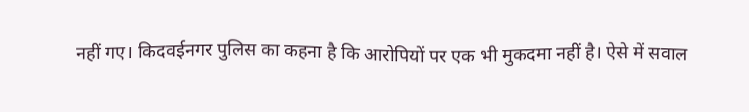नहीं गए। किदवईनगर पुलिस का कहना है कि आरोपियों पर एक भी मुकदमा नहीं है। ऐसे में सवाल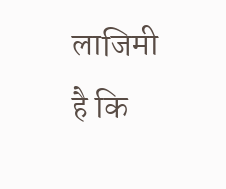लाजिमी है कि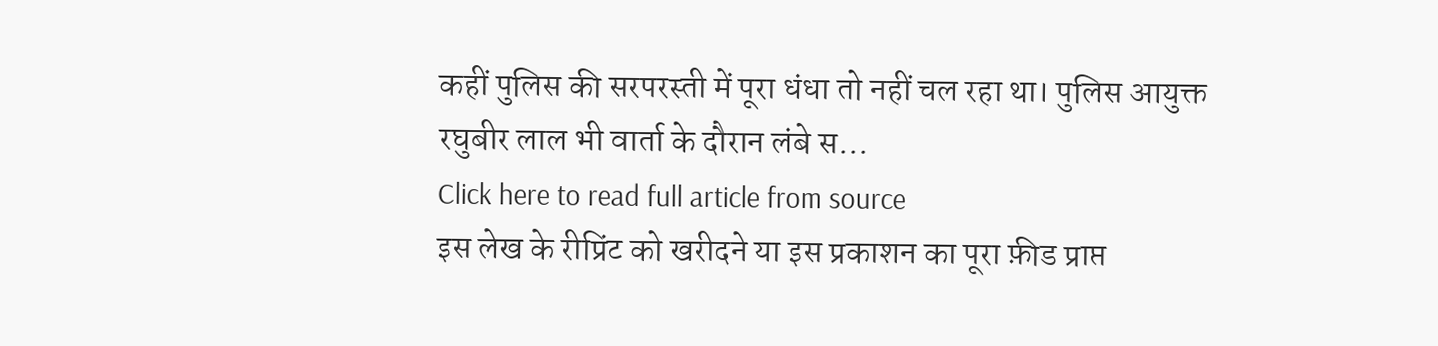कहीं पुलिस की सरपरस्ती में पूरा धंधा तो नहीं चल रहा था। पुलिस आयुक्त रघुबीर लाल भी वार्ता के दौरान लंबे स...
Click here to read full article from source
इस लेख के रीप्रिंट को खरीदने या इस प्रकाशन का पूरा फ़ीड प्राप्त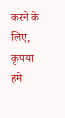करने के लिए, कृपया
हमे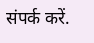संपर्क करें.